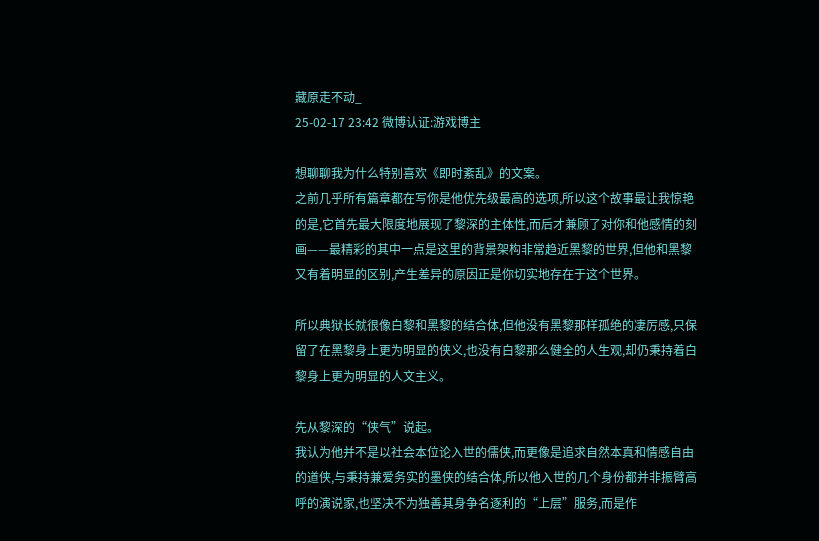藏原走不动_
25-02-17 23:42 微博认证:游戏博主

想聊聊我为什么特别喜欢《即时紊乱》的文案。
之前几乎所有篇章都在写你是他优先级最高的选项,所以这个故事最让我惊艳的是,它首先最大限度地展现了黎深的主体性,而后才兼顾了对你和他感情的刻画——最精彩的其中一点是这里的背景架构非常趋近黑黎的世界,但他和黑黎又有着明显的区别,产生差异的原因正是你切实地存在于这个世界。

所以典狱长就很像白黎和黑黎的结合体,但他没有黑黎那样孤绝的凄厉感,只保留了在黑黎身上更为明显的侠义,也没有白黎那么健全的人生观,却仍秉持着白黎身上更为明显的人文主义。

先从黎深的“侠气”说起。
我认为他并不是以社会本位论入世的儒侠,而更像是追求自然本真和情感自由的道侠,与秉持兼爱务实的墨侠的结合体,所以他入世的几个身份都并非振臂高呼的演说家,也坚决不为独善其身争名逐利的“上层”服务,而是作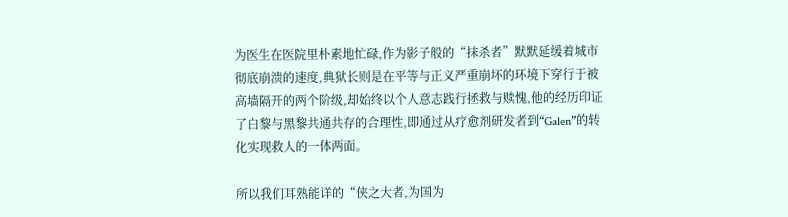为医生在医院里朴素地忙碌,作为影子般的“抹杀者”默默延缓着城市彻底崩溃的速度,典狱长则是在平等与正义严重崩坏的环境下穿行于被高墙隔开的两个阶级,却始终以个人意志践行拯救与赎愧,他的经历印证了白黎与黑黎共通共存的合理性,即通过从疗愈剂研发者到“Galen”的转化实现救人的一体两面。

所以我们耳熟能详的“侠之大者,为国为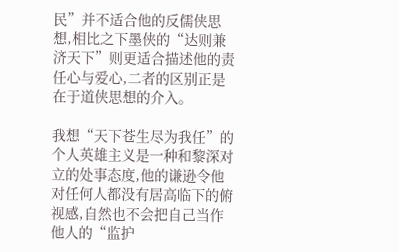民”并不适合他的反儒侠思想,相比之下墨侠的“达则兼济天下”则更适合描述他的责任心与爱心,二者的区别正是在于道侠思想的介入。

我想“天下苍生尽为我任”的个人英雄主义是一种和黎深对立的处事态度,他的谦逊令他对任何人都没有居高临下的俯视感,自然也不会把自己当作他人的“监护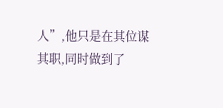人”,他只是在其位谋其职,同时做到了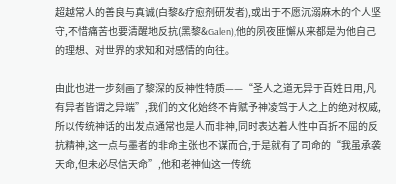超越常人的善良与真诚(白黎&疗愈剂研发者),或出于不愿沉溺麻木的个人坚守,不惜痛苦也要清醒地反抗(黑黎&Galen),他的夙夜匪懈从来都是为他自己的理想、对世界的求知和对感情的向往。

由此也进一步刻画了黎深的反神性特质——“圣人之道无异于百姓日用,凡有异者皆谓之异端”,我们的文化始终不肯赋予神凌驾于人之上的绝对权威,所以传统神话的出发点通常也是人而非神,同时表达着人性中百折不屈的反抗精神,这一点与墨者的非命主张也不谋而合,于是就有了司命的“我虽承袭天命,但未必尽信天命”,他和老神仙这一传统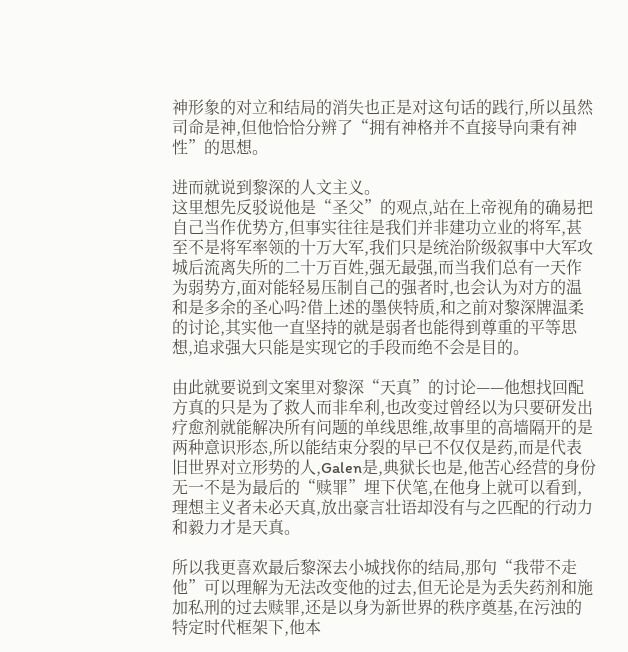神形象的对立和结局的消失也正是对这句话的践行,所以虽然司命是神,但他恰恰分辨了“拥有神格并不直接导向秉有神性”的思想。

进而就说到黎深的人文主义。
这里想先反驳说他是“圣父”的观点,站在上帝视角的确易把自己当作优势方,但事实往往是我们并非建功立业的将军,甚至不是将军率领的十万大军,我们只是统治阶级叙事中大军攻城后流离失所的二十万百姓,强无最强,而当我们总有一天作为弱势方,面对能轻易压制自己的强者时,也会认为对方的温和是多余的圣心吗?借上述的墨侠特质,和之前对黎深牌温柔的讨论,其实他一直坚持的就是弱者也能得到尊重的平等思想,追求强大只能是实现它的手段而绝不会是目的。

由此就要说到文案里对黎深“天真”的讨论——他想找回配方真的只是为了救人而非牟利,也改变过曾经以为只要研发出疗愈剂就能解决所有问题的单线思维,故事里的高墙隔开的是两种意识形态,所以能结束分裂的早已不仅仅是药,而是代表旧世界对立形势的人,Galen是,典狱长也是,他苦心经营的身份无一不是为最后的“赎罪”埋下伏笔,在他身上就可以看到,理想主义者未必天真,放出豪言壮语却没有与之匹配的行动力和毅力才是天真。

所以我更喜欢最后黎深去小城找你的结局,那句“我带不走他”可以理解为无法改变他的过去,但无论是为丢失药剂和施加私刑的过去赎罪,还是以身为新世界的秩序奠基,在污浊的特定时代框架下,他本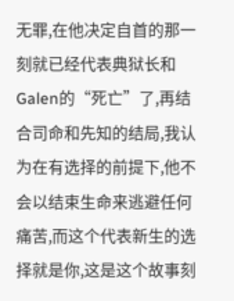无罪,在他决定自首的那一刻就已经代表典狱长和Galen的“死亡”了,再结合司命和先知的结局,我认为在有选择的前提下,他不会以结束生命来逃避任何痛苦,而这个代表新生的选择就是你,这是这个故事刻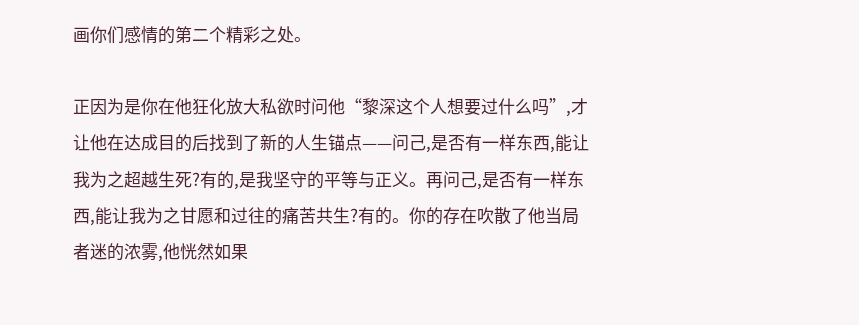画你们感情的第二个精彩之处。

正因为是你在他狂化放大私欲时问他“黎深这个人想要过什么吗”,才让他在达成目的后找到了新的人生锚点——问己,是否有一样东西,能让我为之超越生死?有的,是我坚守的平等与正义。再问己,是否有一样东西,能让我为之甘愿和过往的痛苦共生?有的。你的存在吹散了他当局者迷的浓雾,他恍然如果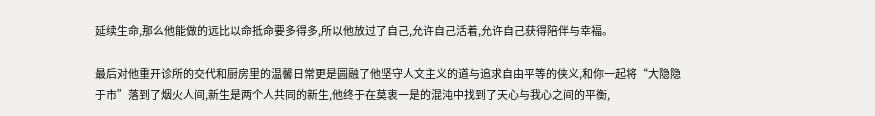延续生命,那么他能做的远比以命抵命要多得多,所以他放过了自己,允许自己活着,允许自己获得陪伴与幸福。

最后对他重开诊所的交代和厨房里的温馨日常更是圆融了他坚守人文主义的道与追求自由平等的侠义,和你一起将“大隐隐于市”落到了烟火人间,新生是两个人共同的新生,他终于在莫衷一是的混沌中找到了天心与我心之间的平衡,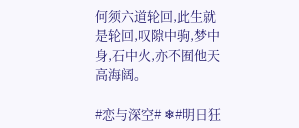何须六道轮回,此生就是轮回,叹隙中驹,梦中身,石中火,亦不囿他天高海阔。

#恋与深空# ❄#明日狂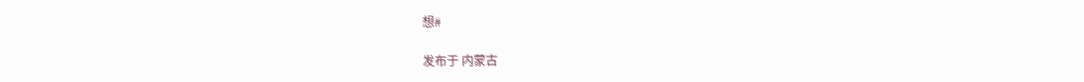想#

发布于 内蒙古